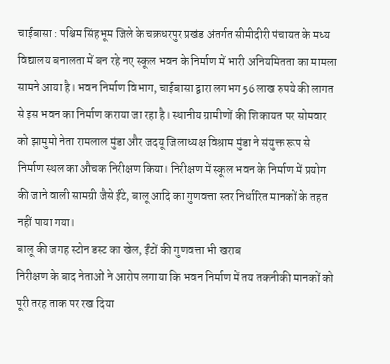चाईबासा : पश्चिम सिंहभूम जिले के चक्रधरपुर प्रखंड अंतर्गत सीमीदीरी पंचायत के मध्य विद्यालय बनालता में बन रहे नए स्कूल भवन के निर्माण में भारी अनियमितता का मामला सामने आया है। भवन निर्माण विभाग, चाईबासा द्वारा लगभग 56 लाख रुपये की लागत से इस भवन का निर्माण कराया जा रहा है। स्थानीय ग्रामीणों की शिकायत पर सोमवार को झामुमो नेता रामलाल मुंडा और जदयू जिलाध्यक्ष विश्राम मुंडा ने संयुक्त रूप से निर्माण स्थल का औचक निरीक्षण किया। निरीक्षण में स्कूल भवन के निर्माण में प्रयोग की जाने वाली सामग्री जैसे ईंटे, बालू आदि का गुणवत्ता स्तर निर्धारित मानकों के तहत नहीं पाया गया।
बालू की जगह स्टोन डस्ट का खेल, ईंटों की गुणवत्ता भी खराब
निरीक्षण के बाद नेताओं ने आरोप लगाया कि भवन निर्माण में तय तकनीकी मानकों को पूरी तरह ताक पर रख दिया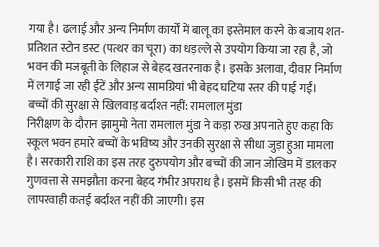गया है। ढलाई और अन्य निर्माण कार्यों में बालू का इस्तेमाल करने के बजाय शत-प्रतिशत स्टोन डस्ट (पत्थर का चूरा) का धड़ल्ले से उपयोग किया जा रहा है, जो भवन की मजबूती के लिहाज से बेहद खतरनाक है। इसके अलावा, दीवार निर्माण में लगाई जा रही ईंटें और अन्य सामग्रियां भी बेहद घटिया स्तर की पाई गईं।
बच्चों की सुरक्षा से खिलवाड़ बर्दाश्त नहीं: रामलाल मुंडा
निरीक्षण के दौरान झामुमो नेता रामलाल मुंडा ने कड़ा रुख अपनाते हुए कहा कि स्कूल भवन हमारे बच्चों के भविष्य और उनकी सुरक्षा से सीधा जुड़ा हुआ मामला है। सरकारी राशि का इस तरह दुरुपयोग और बच्चों की जान जोखिम में डालकर गुणवत्ता से समझौता करना बेहद गंभीर अपराध है। इसमें किसी भी तरह की लापरवाही कतई बर्दाश्त नहीं की जाएगी। इस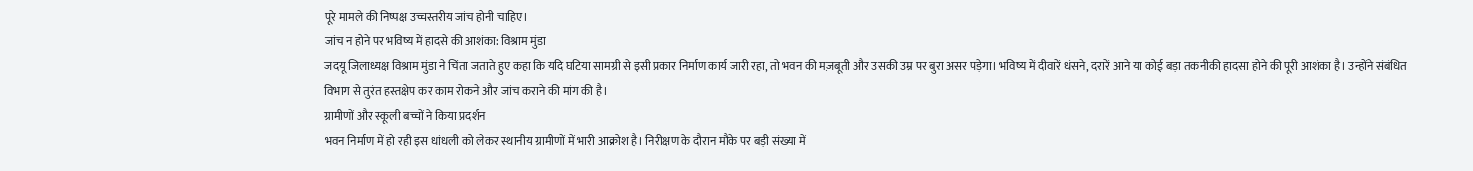पूरे मामले की निष्पक्ष उच्चस्तरीय जांच होनी चाहिए।
जांच न होने पर भविष्य में हादसे की आशंका: विश्राम मुंडा
जदयू जिलाध्यक्ष विश्राम मुंडा ने चिंता जताते हुए कहा कि यदि घटिया सामग्री से इसी प्रकार निर्माण कार्य जारी रहा, तो भवन की मज़बूती और उसकी उम्र पर बुरा असर पड़ेगा। भविष्य में दीवारें धंसने, दरारें आने या कोई बड़ा तकनीकी हादसा होने की पूरी आशंका है। उन्होंने संबंधित विभाग से तुरंत हस्तक्षेप कर काम रोकने और जांच कराने की मांग की है।
ग्रामीणों और स्कूली बच्चों ने किया प्रदर्शन
भवन निर्माण में हो रही इस धांधली को लेकर स्थानीय ग्रामीणों में भारी आक्रोश है। निरीक्षण के दौरान मौके पर बड़ी संख्या में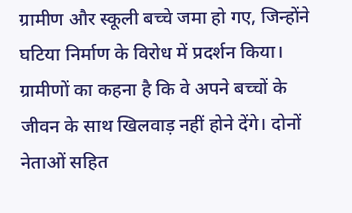ग्रामीण और स्कूली बच्चे जमा हो गए, जिन्होंने घटिया निर्माण के विरोध में प्रदर्शन किया। ग्रामीणों का कहना है कि वे अपने बच्चों के जीवन के साथ खिलवाड़ नहीं होने देंगे। दोनों नेताओं सहित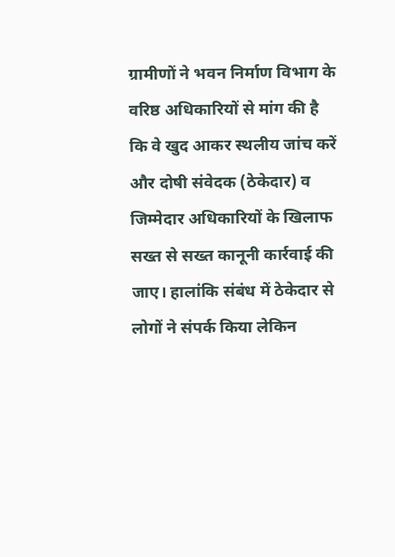ग्रामीणों ने भवन निर्माण विभाग के वरिष्ठ अधिकारियों से मांग की है कि वे खुद आकर स्थलीय जांच करें और दोषी संवेदक (ठेकेदार) व जिम्मेदार अधिकारियों के खिलाफ सख्त से सख्त कानूनी कार्रवाई की जाए। हालांकि संबंध में ठेकेदार से लोगों ने संपर्क किया लेकिन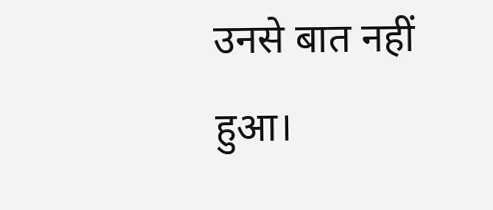उनसे बात नहीं हुआ।